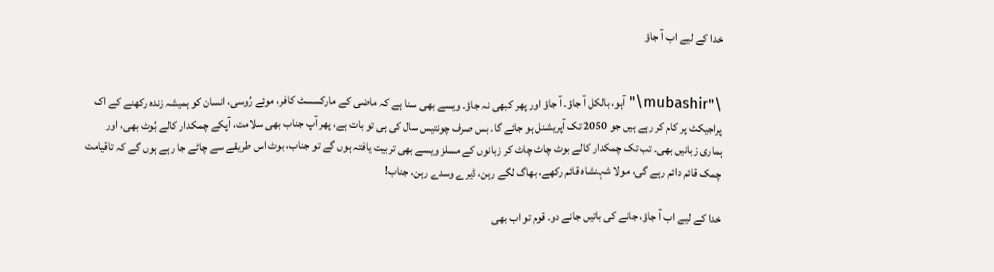خدا کے لیے اب آ جاؤ


\"mubashir\"آہو، بالکل آ جاؤ۔ آ جاؤ اور پھر کبھی نہ جاؤ۔ ویسے بھی سنا ہے کہ ماضی کے مارکسسٹ کافر، موئے رُوسی، انسان کو ہمیشہ زندہ رکھنے کے اک پراجیکٹ پر کام کر رہے ہیں جو 2050 تک آپریشنل ہو جائے گا۔ بس صرف چونتیس سال کی ہی تو بات ہے، پھر آپ جناب بھی سلامت، آپکے چمکدار کالے بُوٹ بھی، اور ہماری زبانیں بھی۔ تب تک چمکدار کالے بوٹ چاٹ چاٹ کر زبانوں کے مسلز ویسے بھی تربیت یافتہ ہوں گے تو جناب، بوٹ اس طریقے سے چاٹے جا رہے ہوں گے کہ تاقیامت چمک قائم دائم رہے گی، مولا شہنشاہ قائم رکھے، بھاگ لگے رہن، ڈیرے وسدے رہن، جناب!

خدا کے لیے اب آ جاؤ، جانے کی باتیں جانے دو۔ قوم تو اب بھی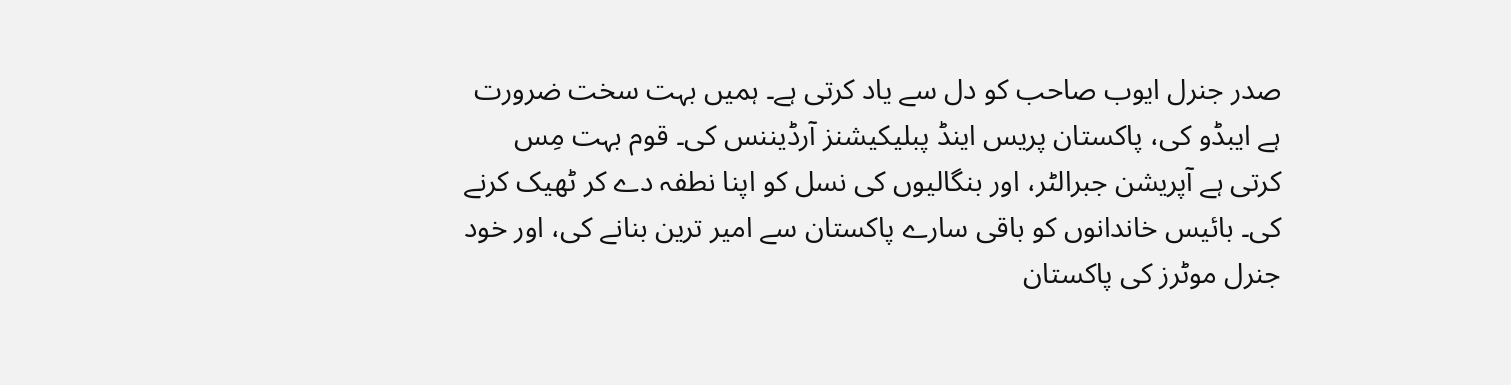صدر جنرل ایوب صاحب کو دل سے یاد کرتی ہے۔ ہمیں بہت سخت ضرورت ہے ایبڈو کی، پاکستان پریس اینڈ پبلیکیشنز آرڈیننس کی۔ قوم بہت مِس کرتی ہے آپریشن جبرالٹر، اور بنگالیوں کی نسل کو اپنا نطفہ دے کر ٹھیک کرنے کی۔ بائیس خاندانوں کو باقی سارے پاکستان سے امیر ترین بنانے کی، اور خود جنرل موٹرز کی پاکستان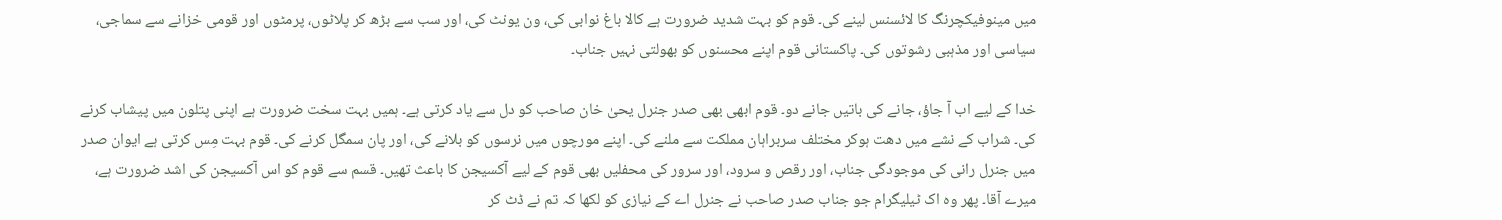میں مینوفیکچرنگ کا لائسنس لینے کی۔ قوم کو بہت شدید ضرورت ہے کالا باغ نوابی کی، ون یونٹ کی، اور سب سے بڑھ کر پلاٹوں، پرمٹوں اور قومی خزانے سے سماجی، سیاسی اور مذہبی رشوتوں کی۔ پاکستانی قوم اپنے محسنوں کو بھولتی نہیں جناب۔

خدا کے لیے اب آ جاؤ، جانے کی باتیں جانے دو۔ قوم ابھی بھی صدر جنرل یحیٰ خان صاحب کو دل سے یاد کرتی ہے۔ ہمیں بہت سخت ضرورت ہے اپنی پتلون میں پیشاب کرنے کی۔ شراب کے نشے میں دھت ہوکر مختلف سربراہان مملکت سے ملنے کی۔ اپنے مورچوں میں نرسوں کو بلانے کی، اور پان سمگل کرنے کی۔ قوم بہت مِس کرتی ہے ایوان صدر میں جنرل رانی کی موجودگی جناب، اور رقص و سرود، اور سرور کی محفلیں بھی قوم کے لیے آکسیجن کا باعث تھیں۔ قسم سے قوم کو اس آکسیجن کی اشد ضرورت ہے، میرے آقا۔ پھر وہ اک ٹیلیگرام جو جناب صدر صاحب نے جنرل اے کے نیازی کو لکھا کہ تم نے ڈٹ کر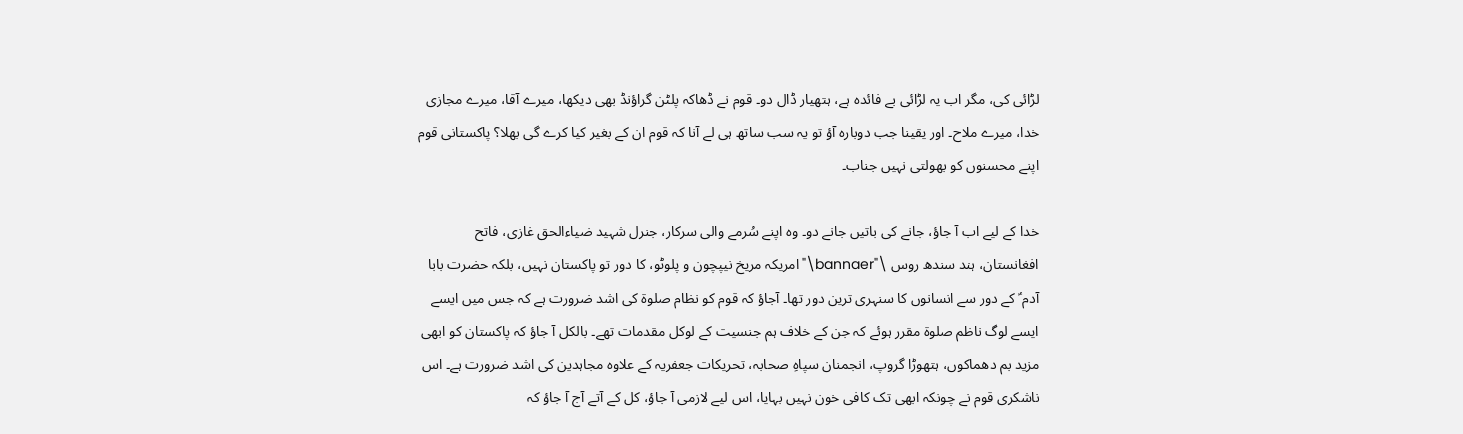لڑائی کی، مگر اب یہ لڑائی بے فائدہ ہے، ہتھیار ڈال دو۔ قوم نے ڈھاکہ پلٹن گراؤنڈ بھی دیکھا، میرے آقا، میرے مجازی خدا، میرے ملاح۔ اور یقینا جب دوبارہ آؤ تو یہ سب ساتھ ہی لے آنا کہ قوم ان کے بغیر کیا کرے گی بھلا؟ پاکستانی قوم اپنے محسنوں کو بھولتی نہیں جناب۔

خدا کے لیے اب آ جاؤ، جانے کی باتیں جانے دو۔ وہ اپنے سُرمے والی سرکار، جنرل شہید ضیاءالحق غازی، فاتح افغانستان، ہند سندھ روس \"bannaer\"امریکہ مریخ نیپچون و پلوٹو، کا دور تو پاکستان نہیں، بلکہ حضرت بابا آدم ؑ کے دور سے انسانوں کا سنہری ترین دور تھا۔ آجاؤ کہ قوم کو نظام صلوۃ کی اشد ضرورت ہے کہ جس میں ایسے ایسے لوگ ناظم صلوۃ مقرر ہوئے کہ جن کے خلاف ہم جنسیت کے لوکل مقدمات تھے۔ بالکل آ جاؤ کہ پاکستان کو ابھی مزید بم دھماکوں، ہتھوڑا گروپ، انجمنان سپاہِ صحابہ، تحریکات جعفریہ کے علاوہ مجاہدین کی اشد ضرورت ہے۔ اس ناشکری قوم نے چونکہ ابھی تک کافی خون نہیں بہایا، اس لیے لازمی آ جاؤ، کل کے آتے آج آ جاؤ کہ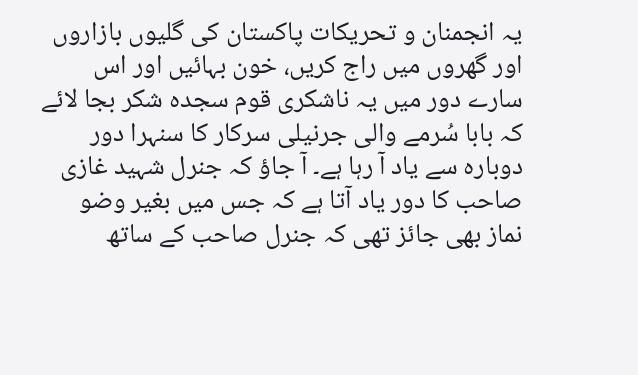یہ انجمنان و تحریکات پاکستان کی گلیوں بازاروں اور گھروں میں راج کریں، خون بہائیں اور اس سارے دور میں یہ ناشکری قوم سجدہ شکر بجا لائے کہ بابا سُرمے والی جرنیلی سرکار کا سنہرا دور دوبارہ سے یاد آ رہا ہے۔ آ جاؤ کہ جنرل شہید غازی صاحب کا دور یاد آتا ہے کہ جس میں بغیر وضو نماز بھی جائز تھی کہ جنرل صاحب کے ساتھ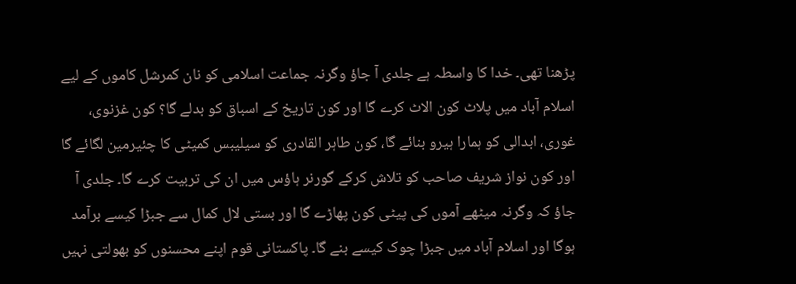پڑھنا تھی۔ خدا کا واسطہ ہے جلدی آ جاؤ وگرنہ جماعت اسلامی کو نان کمرشل کاموں کے لیے اسلام آباد میں پلاٹ کون الاٹ کرے گا اور کون تاریخ کے اسباق کو بدلے گا؟ کون غزنوی، غوری، ابدالی کو ہمارا ہیرو بنائے گا، کون طاہر القادری کو سیلیبس کمیٹی کا چئیرمین لگائے گا اور کون نواز شریف صاحب کو تلاش کرکے گورنر ہاؤس میں ان کی تربیت کرے گا۔ جلدی آ جاؤ کہ وگرنہ میٹھے آموں کی پیٹی کون پھاڑے گا اور بستی لال کمال سے جبڑا کیسے برآمد ہوگا اور اسلام آباد میں جبڑا چوک کیسے بنے گا۔ پاکستانی قوم اپنے محسنوں کو بھولتی نہیں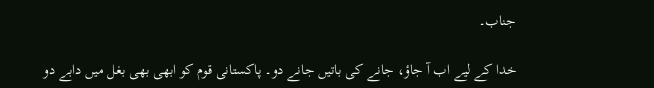جناب۔

خدا کے لیے اب آ جاؤ، جانے کی باتیں جانے دو۔ پاکستانی قوم کو ابھی بھی بغل میں دابے دو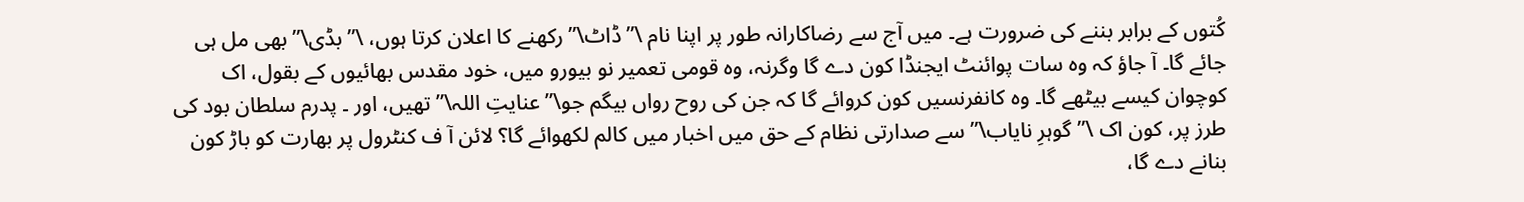کُتوں کے برابر بننے کی ضرورت ہے۔ میں آج سے رضاکارانہ طور پر اپنا نام \”ڈاٹ\” رکھنے کا اعلان کرتا ہوں، \”بڈی\” بھی مل ہی جائے گا۔ آ جاؤ کہ وہ سات پوائنٹ ایجنڈا کون دے گا وگرنہ، وہ قومی تعمیر نو بیورو میں، خود مقدس بھائیوں کے بقول، اک کوچوان کیسے بیٹھے گا۔ وہ کانفرنسیں کون کروائے گا کہ جن کی روح رواں بیگم جو\”عنایتِ اللہ\” تھیں، اور ۔ پدرم سلطان بود کی طرز پر، کون اک \”گوہرِ نایاب\” سے صدارتی نظام کے حق میں اخبار میں کالم لکھوائے گا؟ لائن آ ف کنٹرول پر بھارت کو باڑ کون بنانے دے گا،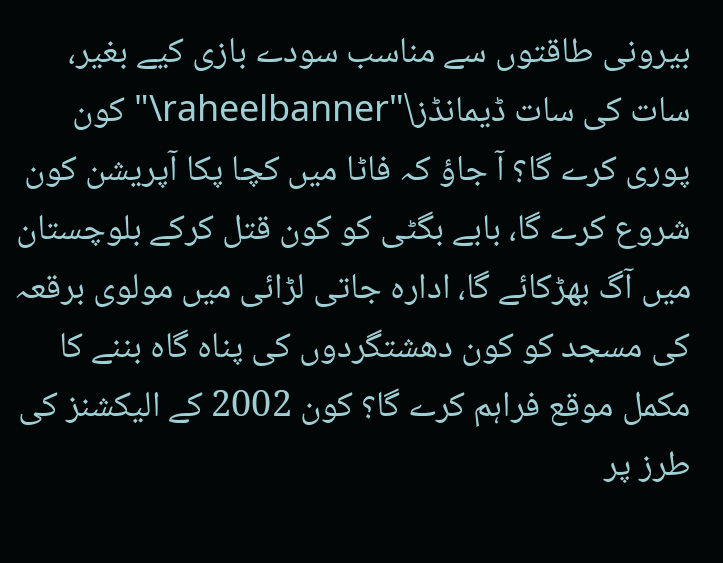بیرونی طاقتوں سے مناسب سودے بازی کیے بغیر، سات کی سات ڈیمانڈز\"raheelbanner\" کون پوری کرے گا؟ آ جاؤ کہ فاٹا میں کچا پکا آپریشن کون شروع کرے گا، بابے بگٹی کو کون قتل کرکے بلوچستان میں آگ بھڑکائے گا، ادارہ جاتی لڑائی میں مولوی برقعہ کی مسجد کو کون دھشتگردوں کی پناہ گاہ بننے کا مکمل موقع فراہم کرے گا؟ کون 2002 کے الیکشنز کی طرز پر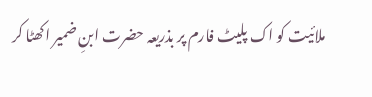ملائیت کو اک پلیٹ فارم پر بذریعہ حضرت ابنِ ضمیر اکھٹا کر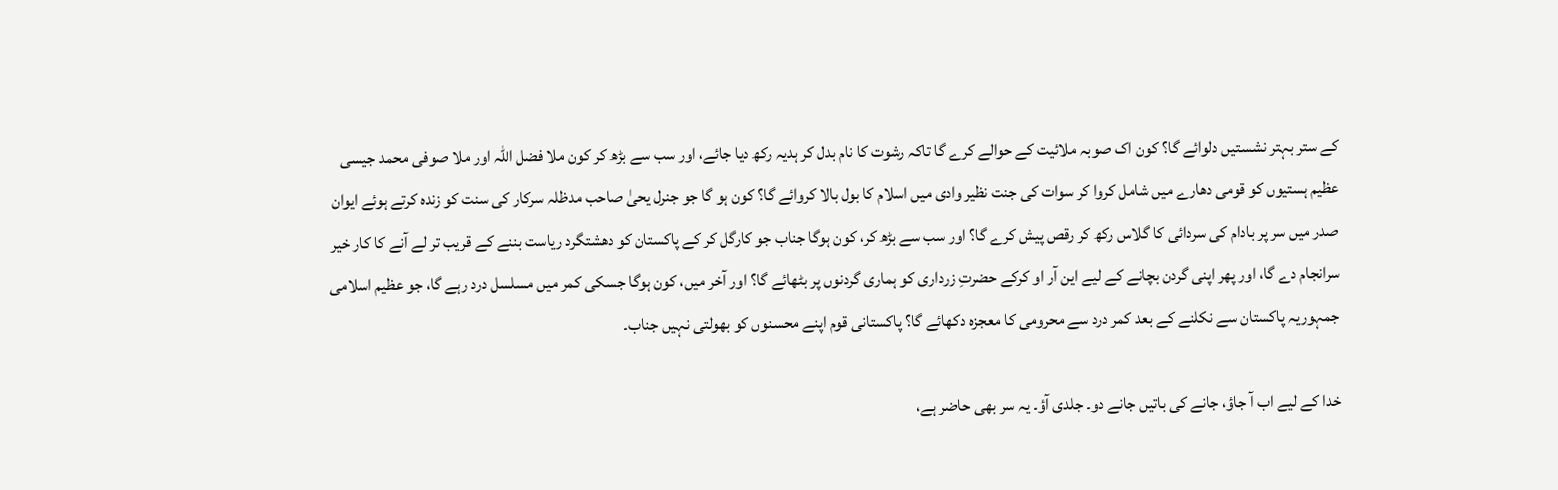کے ستر بہتر نشستیں دلوائے گا؟ کون اک صوبہ ملائیت کے حوالے کرے گا تاکہ رشوت کا نام بدل کر ہدیہ رکھ دیا جائے، اور سب سے بڑھ کر کون ملا فضل اللہ اور ملا صوفی محمد جیسی عظیم ہستیوں کو قومی دھارے میں شامل کروا کر سوات کی جنت نظیر وادی میں اسلام کا بول بالا کروائے گا؟ کون ہو گا جو جنرل یحیٰ صاحب مدظلہ سرکار کی سنت کو زندہ کرتے ہوئے ایوان صدر میں سر پر بادام کی سردائی کا گلاس رکھ کر رقص پیش کرے گا؟ اور سب سے بڑھ کر، کون ہوگا جناب جو کارگل کر کے پاکستان کو دھشتگرد ریاست بننے کے قریب تر لے آنے کا کار خیر سرانجام دے گا، اور پھر اپنی گردن بچانے کے لیے این آر او کرکے حضرتِ زرداری کو ہماری گردنوں پر بٹھائے گا؟ اور آخر میں، کون ہوگا جسکی کمر میں مسلسل درد رہے گا، جو عظیم اسلامی جمہوریہ پاکستان سے نکلنے کے بعد کمر درد سے محرومی کا معجزہ دکھائے گا؟ پاکستانی قوم اپنے محسنوں کو بھولتی نہیں جناب۔

خدا کے لیے اب آ جاؤ، جانے کی باتیں جانے دو۔ جلدی آؤ۔ یہ سر بھی حاضر ہے،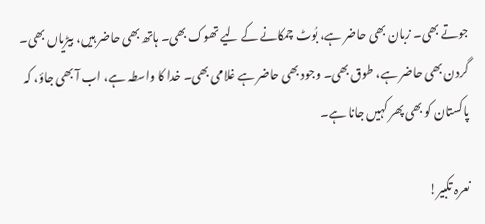جوتے بھی۔ زبان بھی حاضر ہے، بُوٹ چمکانے کے لیے تھوک بھی۔ ہاتھ بھی حاضر ہیں، بیڑیاں بھی۔ گردن بھی حاضر ہے، طوق بھی۔ وجود بھی حاضر ہے غلامی بھی۔ خدا کا واسطہ ہے، اب آ بھی جاؤ، کہ پاکستان کو بھی پھر کہیں جانا ہے۔

نعرہ تکبیر!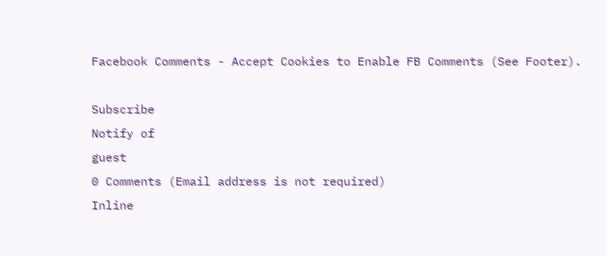Facebook Comments - Accept Cookies to Enable FB Comments (See Footer).

Subscribe
Notify of
guest
0 Comments (Email address is not required)
Inline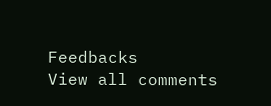Feedbacks
View all comments